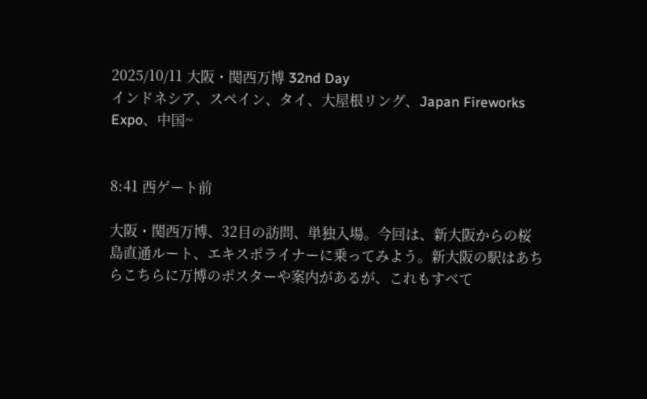2025/10/11 大阪・関西万博 32nd Day
インドネシア、スペイン、タイ、大屋根リング、Japan Fireworks Expo、中国~


8:41 西ゲート前

大阪・関西万博、32目の訪問、単独入場。今回は、新大阪からの桜島直通ルート、エキスポライナーに乗ってみよう。新大阪の駅はあちらこちらに万博のポスターや案内があるが、これもすべて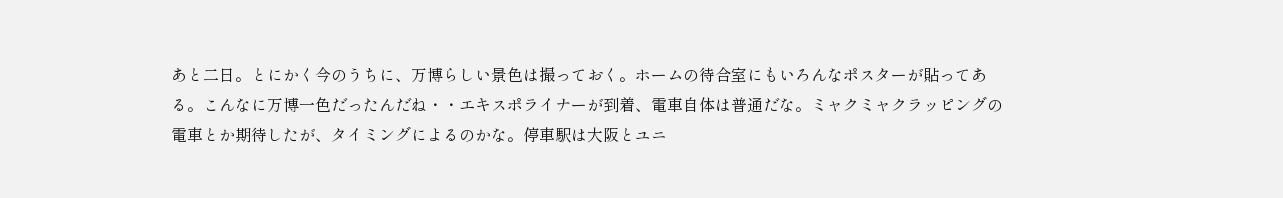あと二日。とにかく今のうちに、万博らしい景色は撮っておく。ホームの待合室にもいろんなポスターが貼ってある。こんなに万博一色だったんだね・・エキスポライナーが到着、電車自体は普通だな。ミャクミャクラッピングの電車とか期待したが、タイミングによるのかな。停車駅は大阪とユニ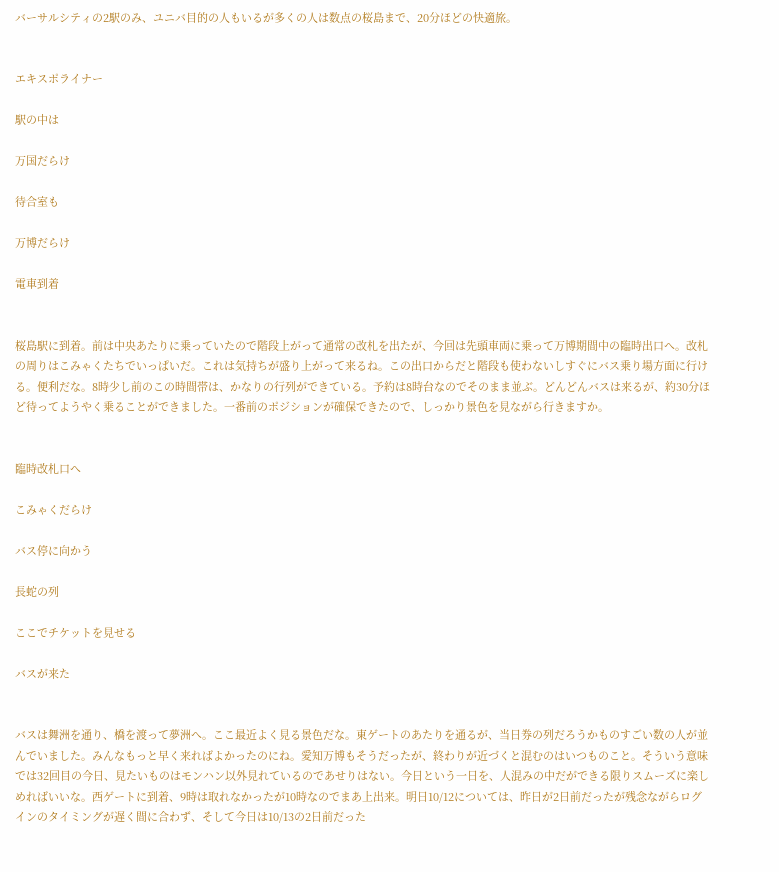バーサルシティの2駅のみ、ユニバ目的の人もいるが多くの人は数点の桜島まで、20分ほどの快適旅。


エキスポライナー

駅の中は

万国だらけ

待合室も

万博だらけ

電車到着


桜島駅に到着。前は中央あたりに乗っていたので階段上がって通常の改札を出たが、今回は先頭車両に乗って万博期間中の臨時出口へ。改札の周りはこみゃくたちでいっぱいだ。これは気持ちが盛り上がって来るね。この出口からだと階段も使わないしすぐにバス乗り場方面に行ける。便利だな。8時少し前のこの時間帯は、かなりの行列ができている。予約は8時台なのでそのまま並ぶ。どんどんバスは来るが、約30分ほど待ってようやく乗ることができました。一番前のポジションが確保できたので、しっかり景色を見ながら行きますか。


臨時改札口へ

こみゃくだらけ

バス停に向かう

長蛇の列

ここでチケットを見せる

バスが来た


バスは舞洲を通り、橋を渡って夢洲へ。ここ最近よく見る景色だな。東ゲートのあたりを通るが、当日券の列だろうかものすごい数の人が並んでいました。みんなもっと早く来ればよかったのにね。愛知万博もそうだったが、終わりが近づくと混むのはいつものこと。そういう意味では32回目の今日、見たいものはモンハン以外見れているのであせりはない。今日という一日を、人混みの中だができる限りスムーズに楽しめればいいな。西ゲートに到着、9時は取れなかったが10時なのでまあ上出来。明日10/12については、昨日が2日前だったが残念ながらログインのタイミングが遅く間に合わず、そして今日は10/13の2日前だった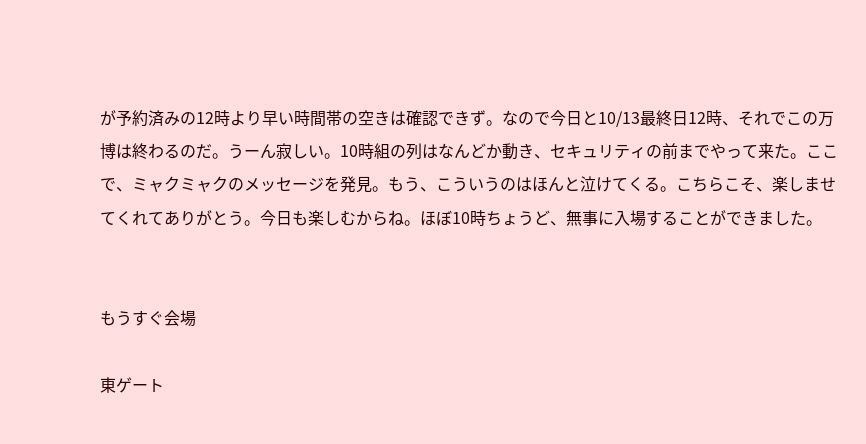が予約済みの12時より早い時間帯の空きは確認できず。なので今日と10/13最終日12時、それでこの万博は終わるのだ。うーん寂しい。10時組の列はなんどか動き、セキュリティの前までやって来た。ここで、ミャクミャクのメッセージを発見。もう、こういうのはほんと泣けてくる。こちらこそ、楽しませてくれてありがとう。今日も楽しむからね。ほぼ10時ちょうど、無事に入場することができました。


もうすぐ会場

東ゲート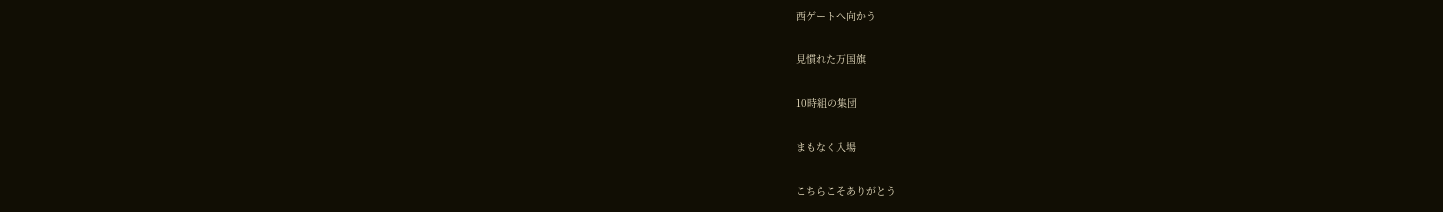西ゲートへ向かう

見慣れた万国旗

10時組の集団

まもなく入場

こちらこそありがとう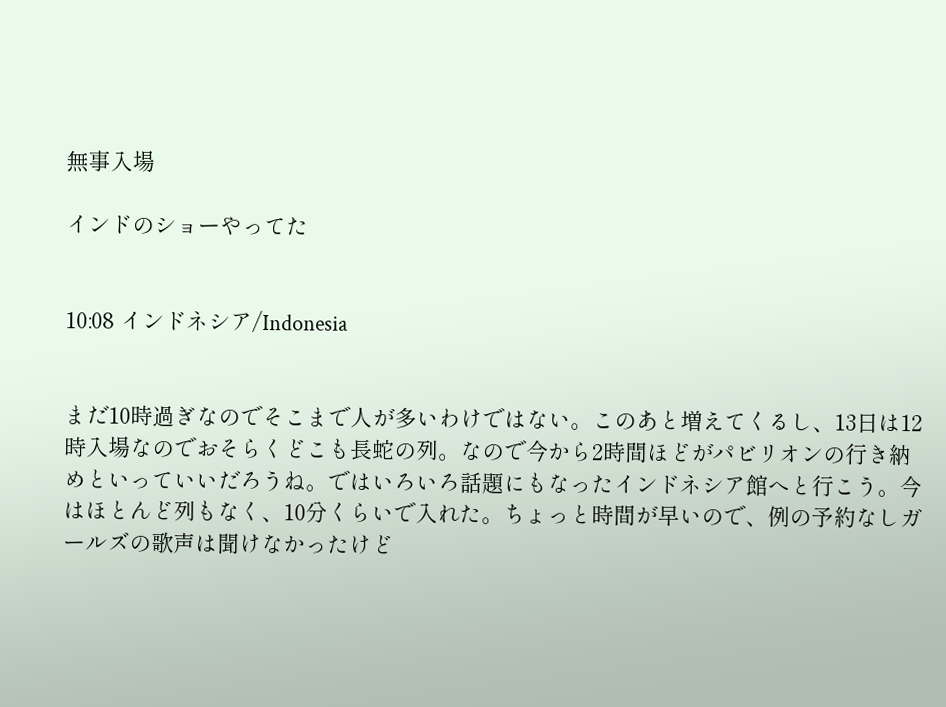無事入場

インドのショーやってた


10:08 インドネシア/Indonesia


まだ10時過ぎなのでそこまで人が多いわけではない。このあと増えてくるし、13日は12時入場なのでおそらくどこも長蛇の列。なので今から2時間ほどがパビリオンの行き納めといっていいだろうね。ではいろいろ話題にもなったインドネシア館へと行こう。今はほとんど列もなく、10分くらいで入れた。ちょっと時間が早いので、例の予約なしガールズの歌声は聞けなかったけど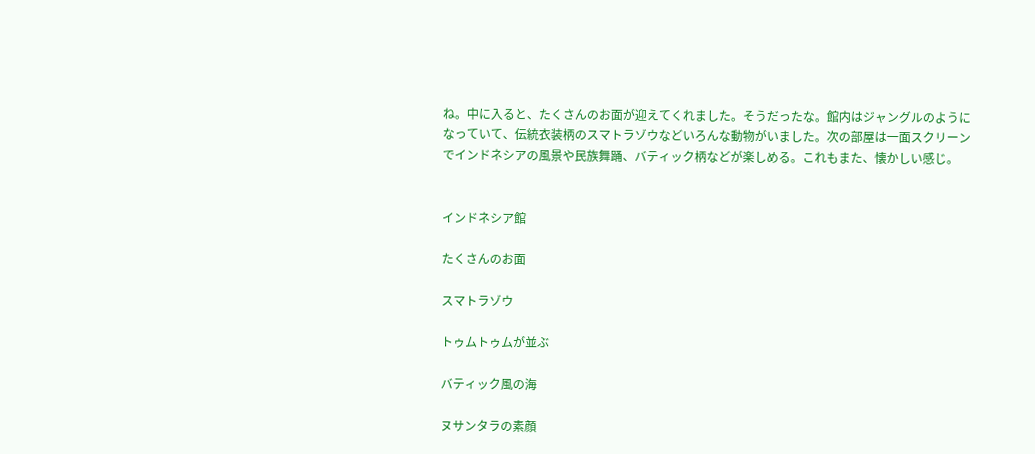ね。中に入ると、たくさんのお面が迎えてくれました。そうだったな。館内はジャングルのようになっていて、伝統衣装柄のスマトラゾウなどいろんな動物がいました。次の部屋は一面スクリーンでインドネシアの風景や民族舞踊、バティック柄などが楽しめる。これもまた、懐かしい感じ。


インドネシア館

たくさんのお面

スマトラゾウ

トゥムトゥムが並ぶ

バティック風の海

ヌサンタラの素顔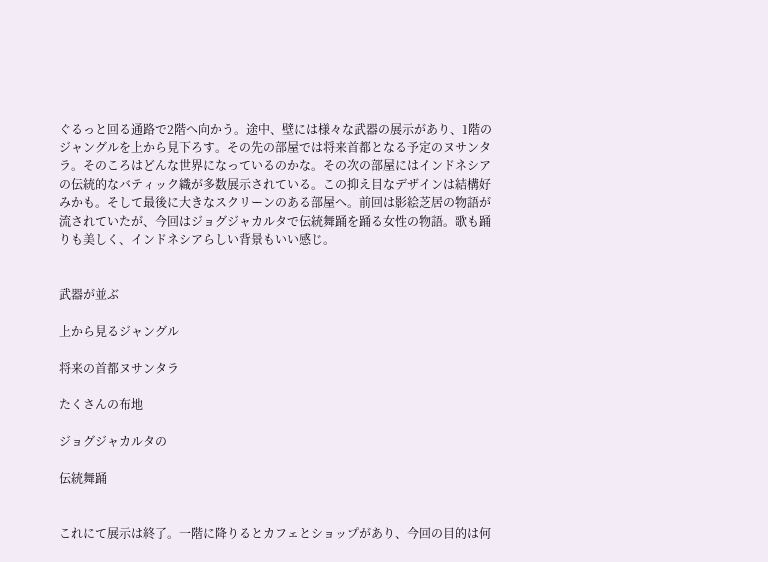ぐるっと回る通路で2階へ向かう。途中、壁には様々な武器の展示があり、1階のジャングルを上から見下ろす。その先の部屋では将来首都となる予定のヌサンタラ。そのころはどんな世界になっているのかな。その次の部屋にはインドネシアの伝統的なバティック織が多数展示されている。この抑え目なデザインは結構好みかも。そして最後に大きなスクリーンのある部屋へ。前回は影絵芝居の物語が流されていたが、今回はジョグジャカルタで伝統舞踊を踊る女性の物語。歌も踊りも美しく、インドネシアらしい背景もいい感じ。


武器が並ぶ

上から見るジャングル

将来の首都ヌサンタラ

たくさんの布地

ジョグジャカルタの

伝統舞踊


これにて展示は終了。一階に降りるとカフェとショップがあり、今回の目的は何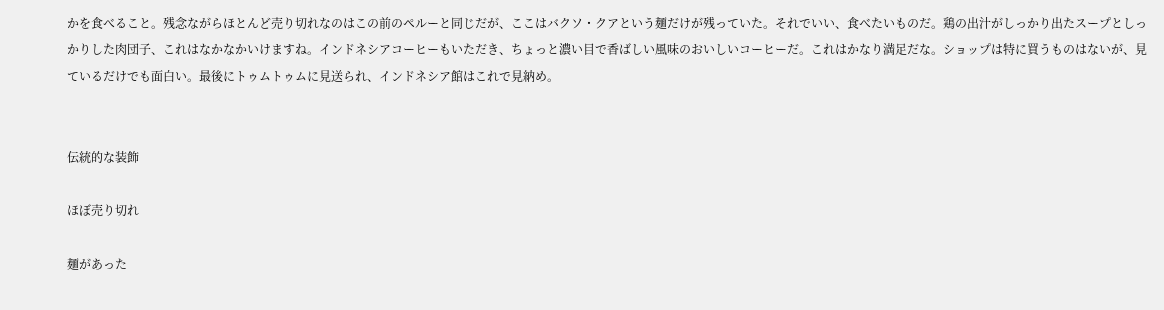かを食べること。残念ながらほとんど売り切れなのはこの前のペルーと同じだが、ここはバクソ・クアという麺だけが残っていた。それでいい、食べたいものだ。鶏の出汁がしっかり出たスープとしっかりした肉団子、これはなかなかいけますね。インドネシアコーヒーもいただき、ちょっと濃い目で香ばしい風味のおいしいコーヒーだ。これはかなり満足だな。ショップは特に買うものはないが、見ているだけでも面白い。最後にトゥムトゥムに見送られ、インドネシア館はこれで見納め。


伝統的な装飾

ほぼ売り切れ

麺があった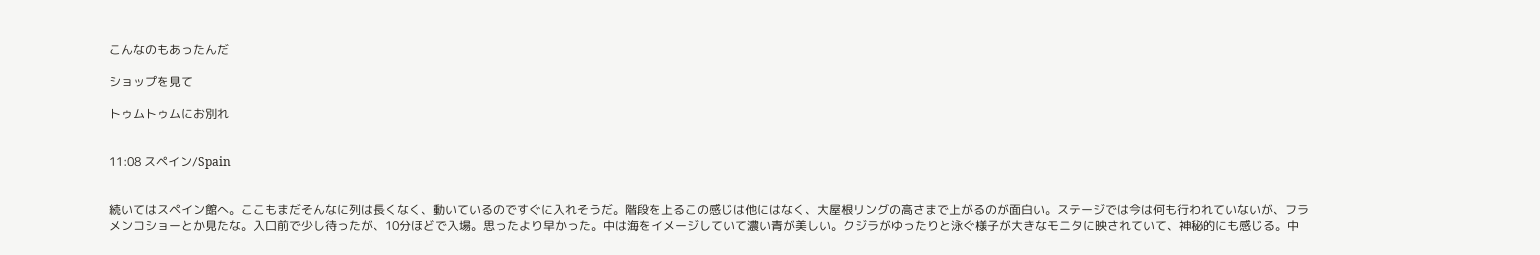こんなのもあったんだ

ショップを見て

トゥムトゥムにお別れ


11:08 スペイン/Spain


続いてはスペイン館へ。ここもまだそんなに列は長くなく、動いているのですぐに入れそうだ。階段を上るこの感じは他にはなく、大屋根リングの高さまで上がるのが面白い。ステージでは今は何も行われていないが、フラメンコショーとか見たな。入口前で少し待ったが、10分ほどで入場。思ったより早かった。中は海をイメージしていて濃い青が美しい。クジラがゆったりと泳ぐ様子が大きなモニタに映されていて、神秘的にも感じる。中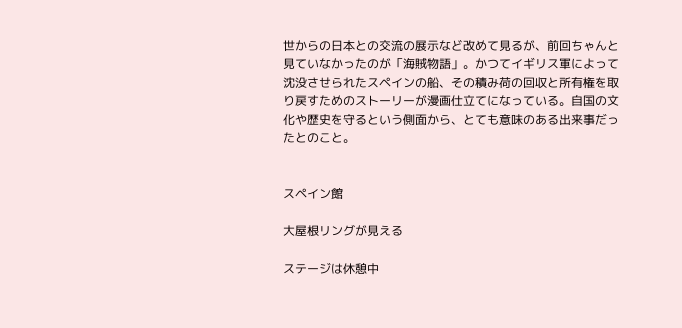世からの日本との交流の展示など改めて見るが、前回ちゃんと見ていなかったのが「海賊物語」。かつてイギリス軍によって沈没させられたスペインの船、その積み荷の回収と所有権を取り戻すためのストーリーが漫画仕立てになっている。自国の文化や歴史を守るという側面から、とても意味のある出来事だったとのこと。


スペイン館

大屋根リングが見える

ステージは休憩中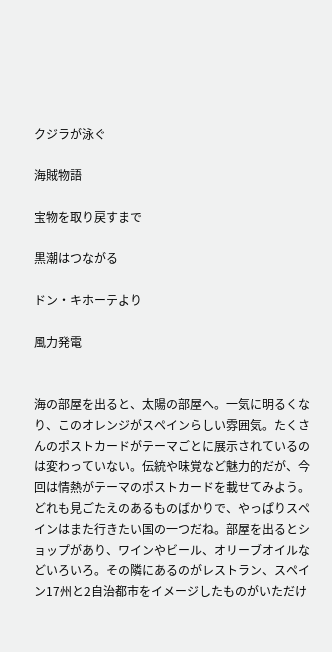クジラが泳ぐ

海賊物語

宝物を取り戻すまで

黒潮はつながる

ドン・キホーテより

風力発電


海の部屋を出ると、太陽の部屋へ。一気に明るくなり、このオレンジがスペインらしい雰囲気。たくさんのポストカードがテーマごとに展示されているのは変わっていない。伝統や味覚など魅力的だが、今回は情熱がテーマのポストカードを載せてみよう。どれも見ごたえのあるものばかりで、やっぱりスペインはまた行きたい国の一つだね。部屋を出るとショップがあり、ワインやビール、オリーブオイルなどいろいろ。その隣にあるのがレストラン、スペイン17州と2自治都市をイメージしたものがいただけ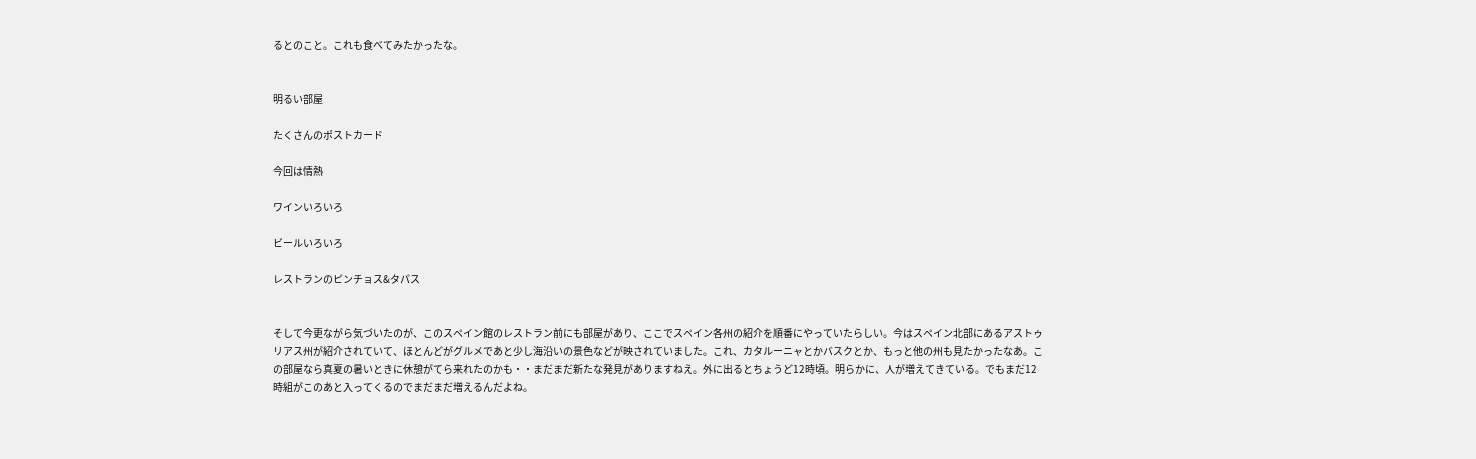るとのこと。これも食べてみたかったな。


明るい部屋

たくさんのポストカード

今回は情熱

ワインいろいろ

ビールいろいろ

レストランのピンチョス&タパス


そして今更ながら気づいたのが、このスペイン館のレストラン前にも部屋があり、ここでスペイン各州の紹介を順番にやっていたらしい。今はスペイン北部にあるアストゥリアス州が紹介されていて、ほとんどがグルメであと少し海沿いの景色などが映されていました。これ、カタルーニャとかバスクとか、もっと他の州も見たかったなあ。この部屋なら真夏の暑いときに休憩がてら来れたのかも・・まだまだ新たな発見がありますねえ。外に出るとちょうど12時頃。明らかに、人が増えてきている。でもまだ12時組がこのあと入ってくるのでまだまだ増えるんだよね。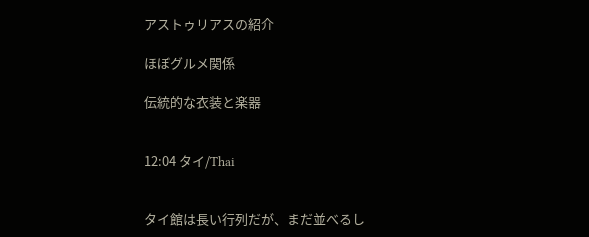アストゥリアスの紹介

ほぼグルメ関係

伝統的な衣装と楽器


12:04 タイ/Thai


タイ館は長い行列だが、まだ並べるし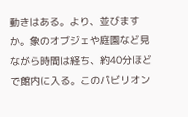動きはある。より、並びますか。象のオブジェや庭園など見ながら時間は経ち、約40分ほどで館内に入る。このパビリオン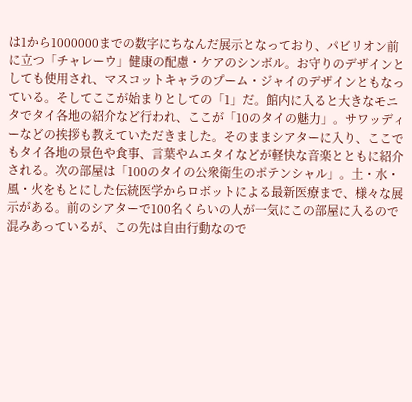は1から1000000までの数字にちなんだ展示となっており、パビリオン前に立つ「チャレーウ」健康の配慮・ケアのシンボル。お守りのデザインとしても使用され、マスコットキャラのプーム・ジャイのデザインともなっている。そしてここが始まりとしての「1」だ。館内に入ると大きなモニタでタイ各地の紹介など行われ、ここが「10のタイの魅力」。サワッディーなどの挨拶も教えていただきました。そのままシアターに入り、ここでもタイ各地の景色や食事、言葉やムエタイなどが軽快な音楽とともに紹介される。次の部屋は「100のタイの公衆衛生のポテンシャル」。土・水・風・火をもとにした伝統医学からロボットによる最新医療まで、様々な展示がある。前のシアターで100名くらいの人が一気にこの部屋に入るので混みあっているが、この先は自由行動なので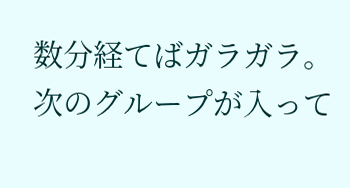数分経てばガラガラ。次のグループが入って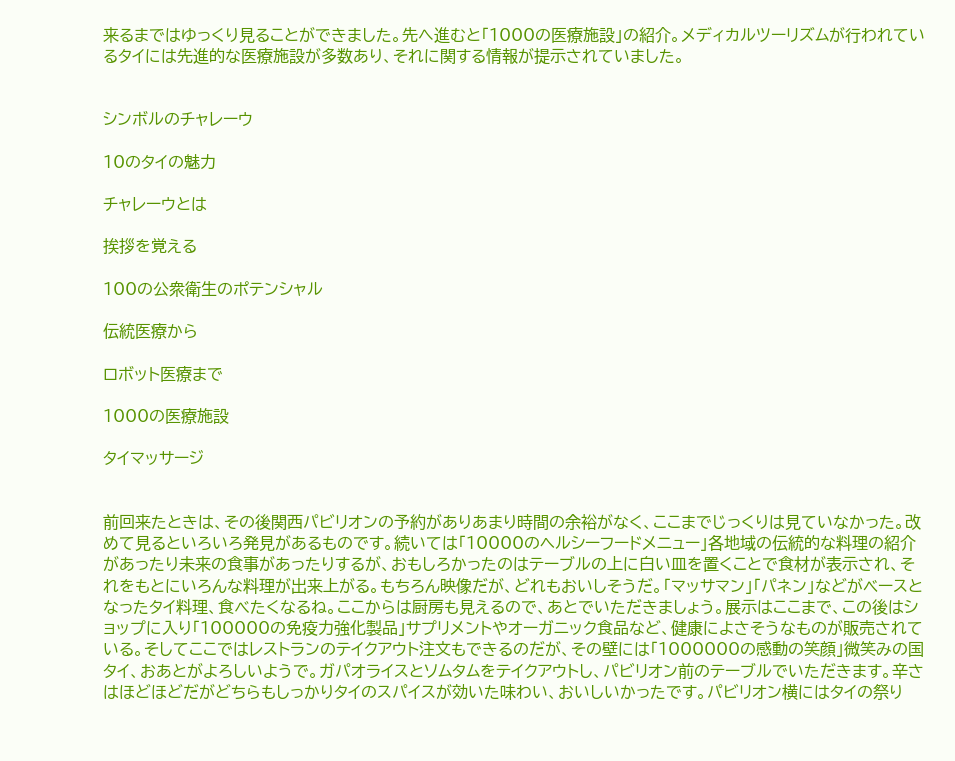来るまではゆっくり見ることができました。先へ進むと「1000の医療施設」の紹介。メディカルツーリズムが行われているタイには先進的な医療施設が多数あり、それに関する情報が提示されていました。


シンボルのチャレーウ

10のタイの魅力

チャレーウとは

挨拶を覚える

100の公衆衛生のポテンシャル

伝統医療から

ロボット医療まで

1000の医療施設

タイマッサージ


前回来たときは、その後関西パビリオンの予約がありあまり時間の余裕がなく、ここまでじっくりは見ていなかった。改めて見るといろいろ発見があるものです。続いては「10000のヘルシーフードメニュー」各地域の伝統的な料理の紹介があったり未来の食事があったりするが、おもしろかったのはテーブルの上に白い皿を置くことで食材が表示され、それをもとにいろんな料理が出来上がる。もちろん映像だが、どれもおいしそうだ。「マッサマン」「パネン」などがベースとなったタイ料理、食べたくなるね。ここからは厨房も見えるので、あとでいただきましょう。展示はここまで、この後はショップに入り「100000の免疫力強化製品」サプリメントやオーガニック食品など、健康によさそうなものが販売されている。そしてここではレストランのテイクアウト注文もできるのだが、その壁には「1000000の感動の笑顔」微笑みの国タイ、おあとがよろしいようで。ガパオライスとソムタムをテイクアウトし、パビリオン前のテーブルでいただきます。辛さはほどほどだがどちらもしっかりタイのスパイスが効いた味わい、おいしいかったです。パビリオン横にはタイの祭り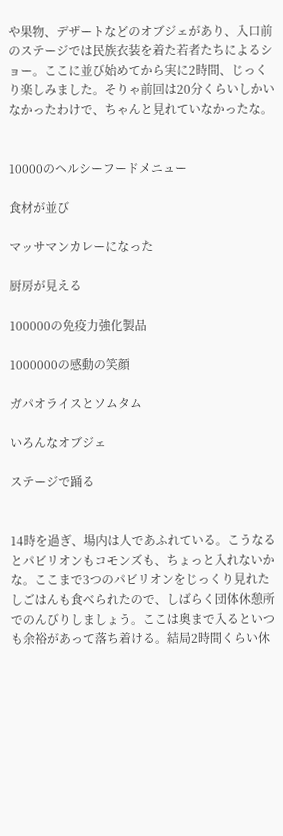や果物、デザートなどのオブジェがあり、入口前のステージでは民族衣装を着た若者たちによるショー。ここに並び始めてから実に2時間、じっくり楽しみました。そりゃ前回は20分くらいしかいなかったわけで、ちゃんと見れていなかったな。


10000のヘルシーフードメニュー

食材が並び

マッサマンカレーになった

厨房が見える

100000の免疫力強化製品

1000000の感動の笑顔

ガパオライスとソムタム

いろんなオブジェ

ステージで踊る


14時を過ぎ、場内は人であふれている。こうなるとパビリオンもコモンズも、ちょっと入れないかな。ここまで3つのパビリオンをじっくり見れたしごはんも食べられたので、しばらく団体休憩所でのんびりしましょう。ここは奥まで入るといつも余裕があって落ち着ける。結局2時間くらい休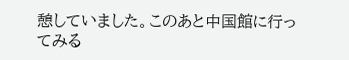憩していました。このあと中国館に行ってみる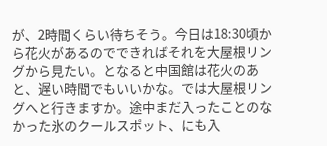が、2時間くらい待ちそう。今日は18:30頃から花火があるのでできればそれを大屋根リングから見たい。となると中国館は花火のあと、遅い時間でもいいかな。では大屋根リングへと行きますか。途中まだ入ったことのなかった氷のクールスポット、にも入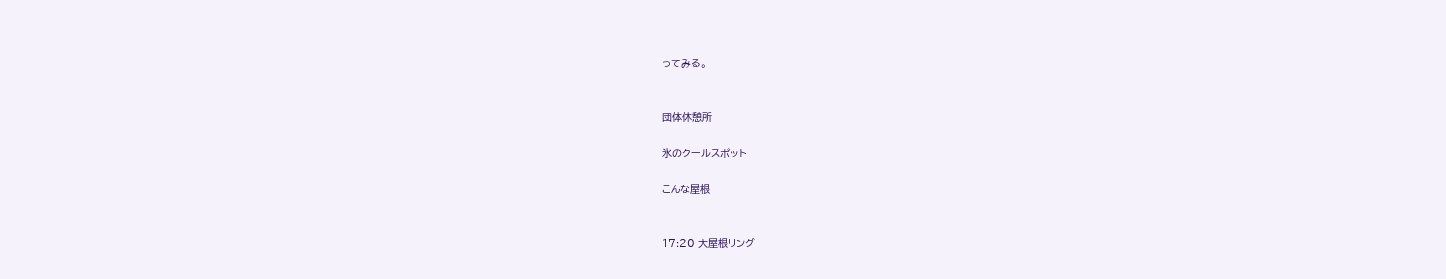ってみる。


団体休憩所

氷のクールスポット

こんな屋根


17:20 大屋根リング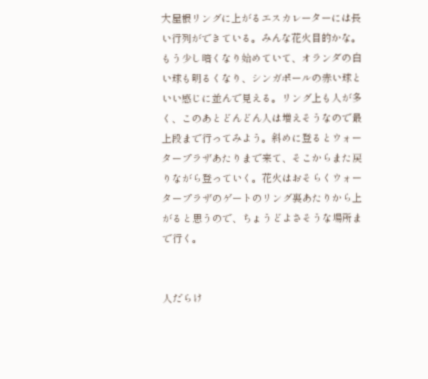大屋根リングに上がるエスカレーターには長い行列ができている。みんな花火目的かな。もう少し暗くなり始めていて、オランダの白い球も明るくなり、シンガポールの赤い球といい感じに並んで見える。リング上も人が多く、このあとどんどん人は増えそうなので最上段まで行ってみよう。斜めに登るとウォータープラザあたりまで来て、そこからまた戻りながら登っていく。花火はおそらくウォータープラザのゲートのリング裏あたりから上がると思うので、ちょうどよさそうな場所まで行く。


人だらけ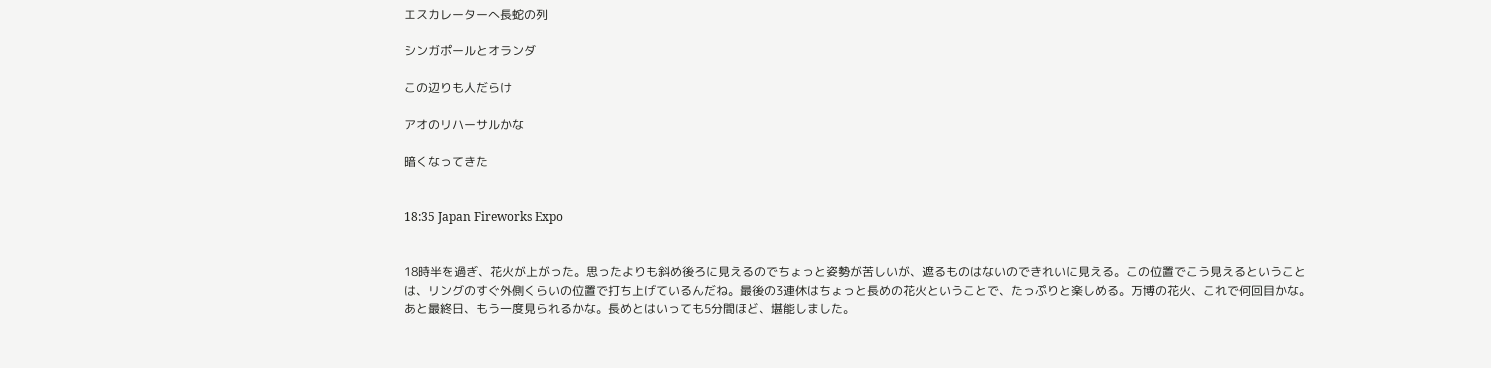エスカレーターへ長蛇の列

シンガポールとオランダ

この辺りも人だらけ

アオのリハーサルかな

暗くなってきた


18:35 Japan Fireworks Expo


18時半を過ぎ、花火が上がった。思ったよりも斜め後ろに見えるのでちょっと姿勢が苦しいが、遮るものはないのできれいに見える。この位置でこう見えるということは、リングのすぐ外側くらいの位置で打ち上げているんだね。最後の3連休はちょっと長めの花火ということで、たっぷりと楽しめる。万博の花火、これで何回目かな。あと最終日、もう一度見られるかな。長めとはいっても5分間ほど、堪能しました。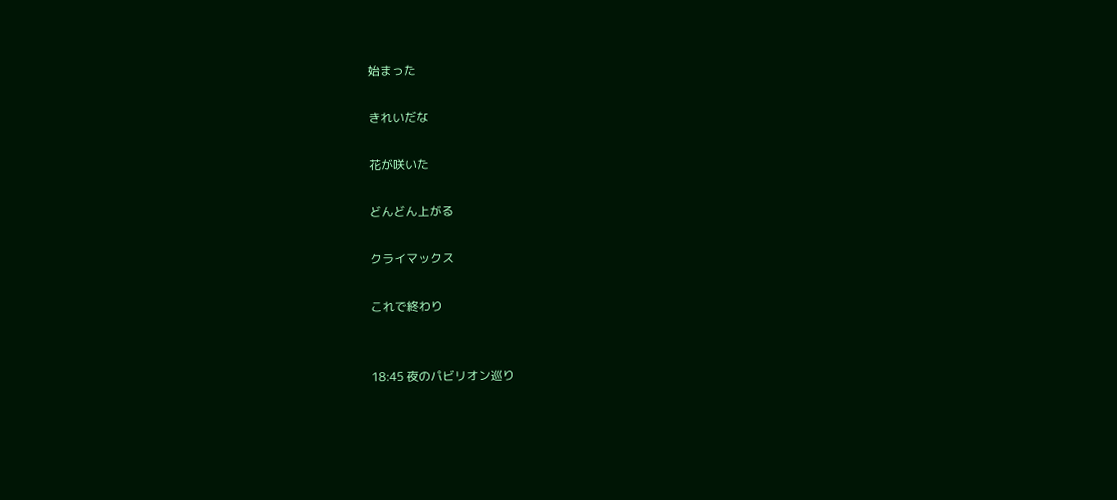始まった

きれいだな

花が咲いた

どんどん上がる

クライマックス

これで終わり


18:45 夜のパビリオン巡り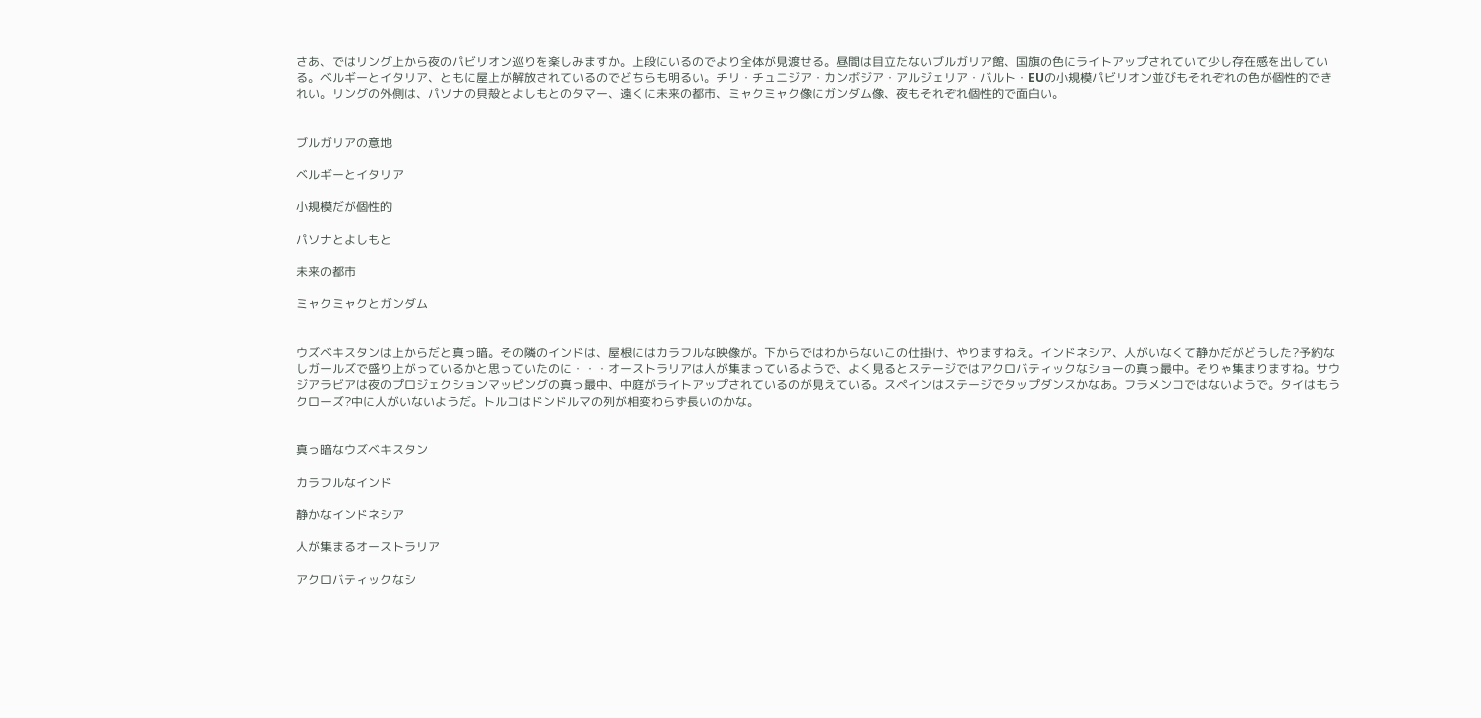さあ、ではリング上から夜のパビリオン巡りを楽しみますか。上段にいるのでより全体が見渡せる。昼間は目立たないブルガリア館、国旗の色にライトアップされていて少し存在感を出している。ベルギーとイタリア、ともに屋上が解放されているのでどちらも明るい。チリ・チュニジア・カンボジア・アルジェリア・バルト・EUの小規模パビリオン並びもそれぞれの色が個性的できれい。リングの外側は、パソナの貝殻とよしもとのタマー、遠くに未来の都市、ミャクミャク像にガンダム像、夜もそれぞれ個性的で面白い。


ブルガリアの意地

ベルギーとイタリア

小規模だが個性的

パソナとよしもと

未来の都市

ミャクミャクとガンダム


ウズベキスタンは上からだと真っ暗。その隣のインドは、屋根にはカラフルな映像が。下からではわからないこの仕掛け、やりますねえ。インドネシア、人がいなくて静かだがどうした?予約なしガールズで盛り上がっているかと思っていたのに・・・オーストラリアは人が集まっているようで、よく見るとステージではアクロバティックなショーの真っ最中。そりゃ集まりますね。サウジアラビアは夜のプロジェクションマッピングの真っ最中、中庭がライトアップされているのが見えている。スペインはステージでタップダンスかなあ。フラメンコではないようで。タイはもうクローズ?中に人がいないようだ。トルコはドンドルマの列が相変わらず長いのかな。


真っ暗なウズベキスタン

カラフルなインド

静かなインドネシア

人が集まるオーストラリア

アクロバティックなシ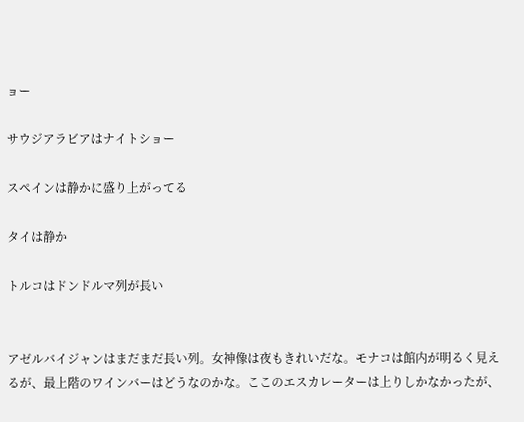ョー

サウジアラビアはナイトショー

スペインは静かに盛り上がってる

タイは静か

トルコはドンドルマ列が長い


アゼルバイジャンはまだまだ長い列。女神像は夜もきれいだな。モナコは館内が明るく見えるが、最上階のワインバーはどうなのかな。ここのエスカレーターは上りしかなかったが、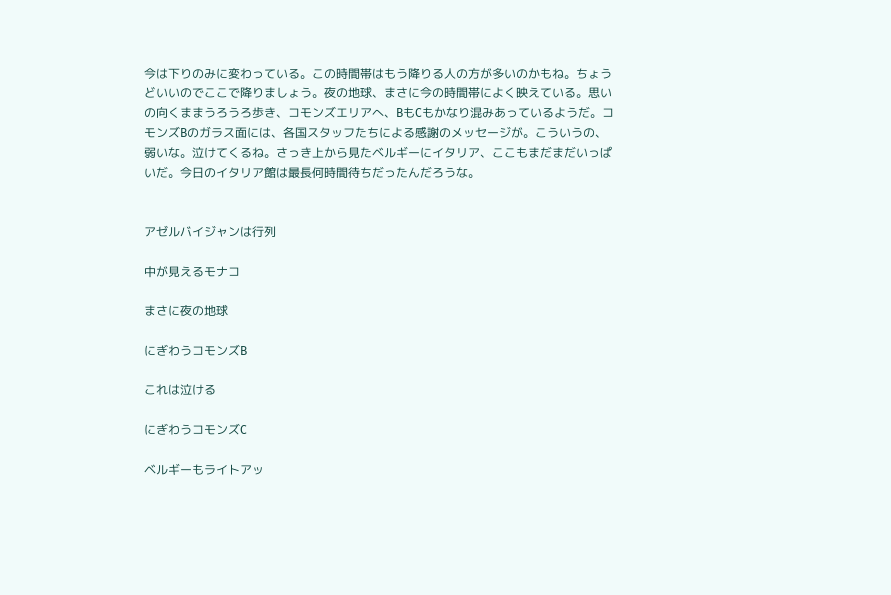今は下りのみに変わっている。この時間帯はもう降りる人の方が多いのかもね。ちょうどいいのでここで降りましょう。夜の地球、まさに今の時間帯によく映えている。思いの向くままうろうろ歩き、コモンズエリアへ、BもCもかなり混みあっているようだ。コモンズBのガラス面には、各国スタッフたちによる感謝のメッセージが。こういうの、弱いな。泣けてくるね。さっき上から見たベルギーにイタリア、ここもまだまだいっぱいだ。今日のイタリア館は最長何時間待ちだったんだろうな。


アゼルバイジャンは行列

中が見えるモナコ

まさに夜の地球

にぎわうコモンズB

これは泣ける

にぎわうコモンズC

ベルギーもライトアッ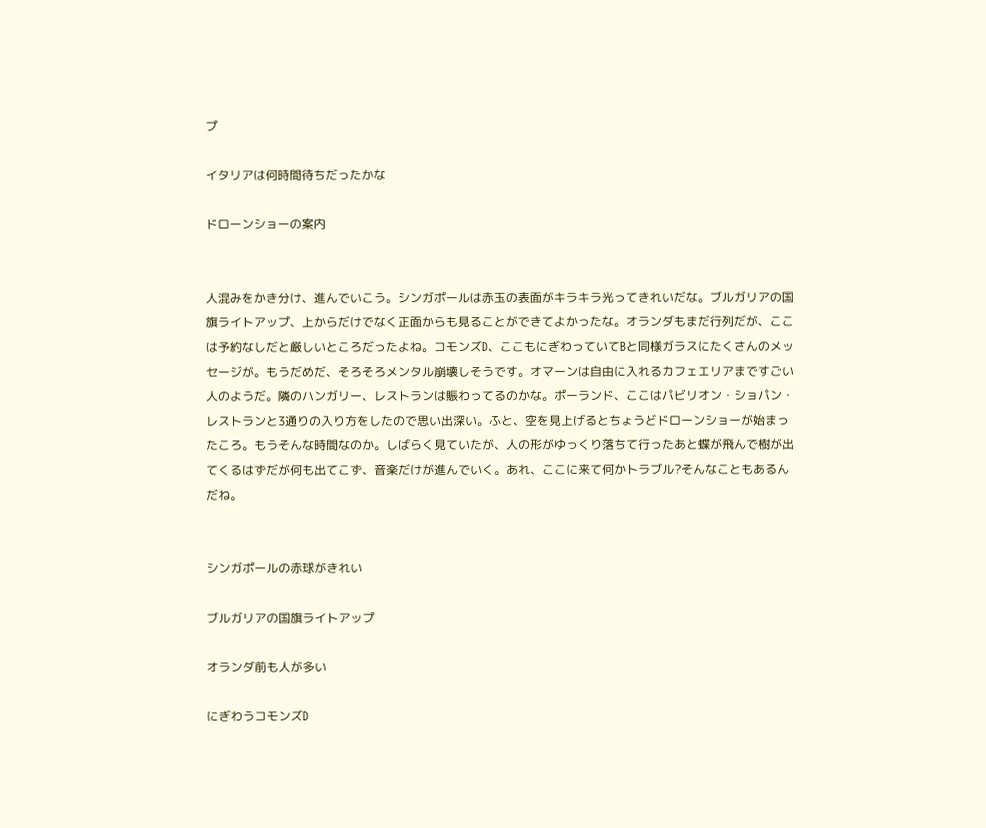プ

イタリアは何時間待ちだったかな

ドローンショーの案内


人混みをかき分け、進んでいこう。シンガポールは赤玉の表面がキラキラ光ってきれいだな。ブルガリアの国旗ライトアップ、上からだけでなく正面からも見ることができてよかったな。オランダもまだ行列だが、ここは予約なしだと厳しいところだったよね。コモンズD、ここもにぎわっていてBと同様ガラスにたくさんのメッセージが。もうだめだ、そろそろメンタル崩壊しそうです。オマーンは自由に入れるカフェエリアまですごい人のようだ。隣のハンガリー、レストランは賑わってるのかな。ポーランド、ここはパビリオン・ショパン・レストランと3通りの入り方をしたので思い出深い。ふと、空を見上げるとちょうどドローンショーが始まったころ。もうそんな時間なのか。しばらく見ていたが、人の形がゆっくり落ちて行ったあと蝶が飛んで樹が出てくるはずだが何も出てこず、音楽だけが進んでいく。あれ、ここに来て何かトラブル?そんなこともあるんだね。


シンガポールの赤球がきれい

ブルガリアの国旗ライトアップ

オランダ前も人が多い

にぎわうコモンズD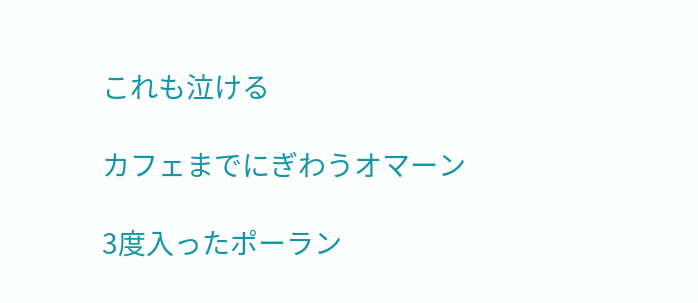これも泣ける

カフェまでにぎわうオマーン

3度入ったポーラン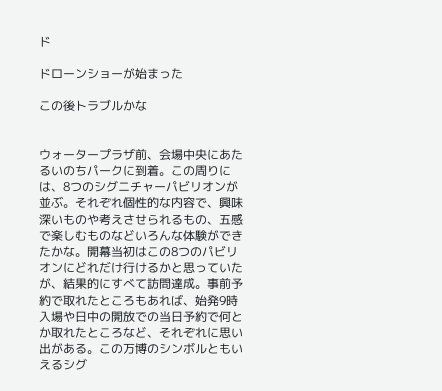ド

ドローンショーが始まった

この後トラブルかな


ウォータープラザ前、会場中央にあたるいのちパークに到着。この周りには、8つのシグニチャーパビリオンが並ぶ。それぞれ個性的な内容で、興味深いものや考えさせられるもの、五感で楽しむものなどいろんな体験ができたかな。開幕当初はこの8つのパビリオンにどれだけ行けるかと思っていたが、結果的にすべて訪問達成。事前予約で取れたところもあれば、始発9時入場や日中の開放での当日予約で何とか取れたところなど、それぞれに思い出がある。この万博のシンボルともいえるシグ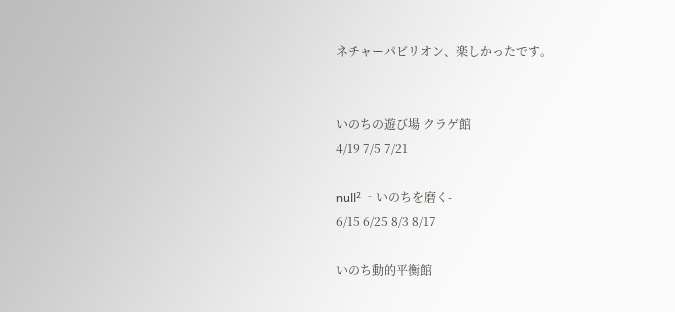ネチャーパビリオン、楽しかったです。


いのちの遊び場 クラゲ館
4/19 7/5 7/21

null² ‐いのちを磨く-
6/15 6/25 8/3 8/17

いのち動的平衡館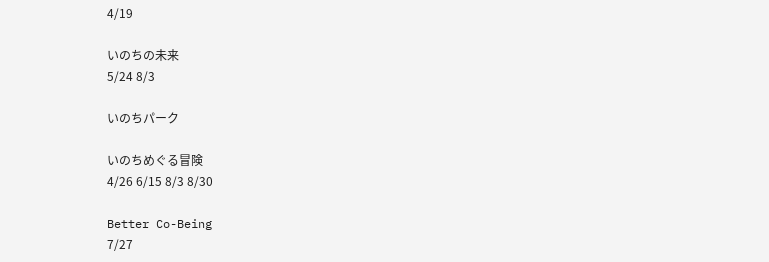4/19

いのちの未来
5/24 8/3

いのちパーク

いのちめぐる冒険
4/26 6/15 8/3 8/30

Better Co-Being
7/27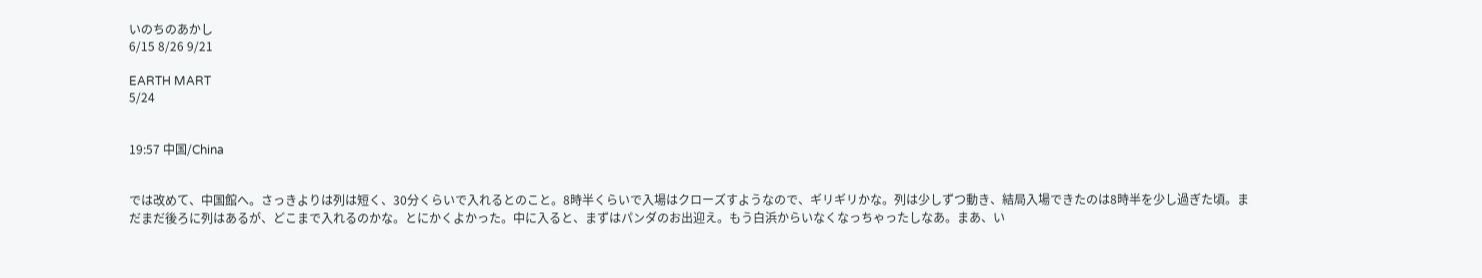いのちのあかし
6/15 8/26 9/21

EARTH MART
5/24


19:57 中国/China


では改めて、中国館へ。さっきよりは列は短く、30分くらいで入れるとのこと。8時半くらいで入場はクローズすようなので、ギリギリかな。列は少しずつ動き、結局入場できたのは8時半を少し過ぎた頃。まだまだ後ろに列はあるが、どこまで入れるのかな。とにかくよかった。中に入ると、まずはパンダのお出迎え。もう白浜からいなくなっちゃったしなあ。まあ、い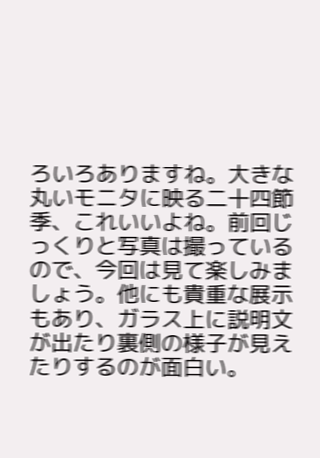ろいろありますね。大きな丸いモニタに映る二十四節季、これいいよね。前回じっくりと写真は撮っているので、今回は見て楽しみましょう。他にも貴重な展示もあり、ガラス上に説明文が出たり裏側の様子が見えたりするのが面白い。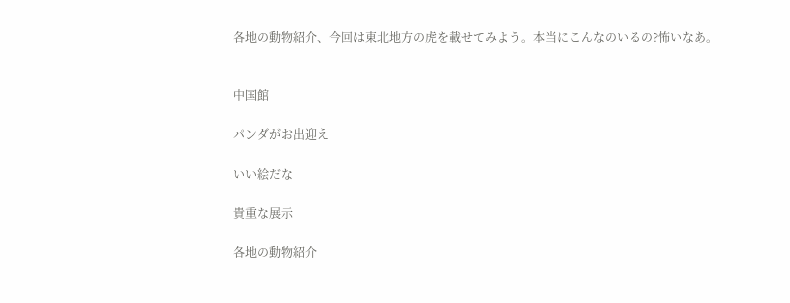各地の動物紹介、今回は東北地方の虎を載せてみよう。本当にこんなのいるの?怖いなあ。


中国館

パンダがお出迎え

いい絵だな

貴重な展示

各地の動物紹介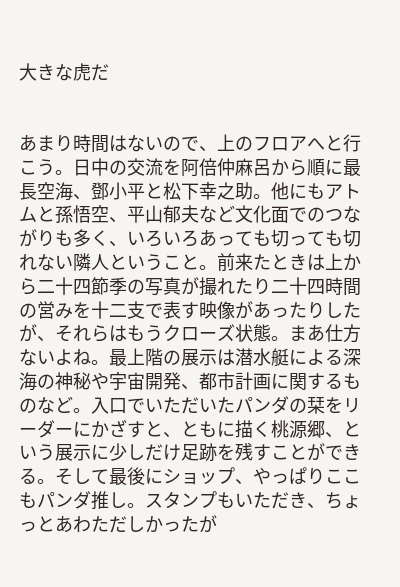大きな虎だ


あまり時間はないので、上のフロアへと行こう。日中の交流を阿倍仲麻呂から順に最長空海、鄧小平と松下幸之助。他にもアトムと孫悟空、平山郁夫など文化面でのつながりも多く、いろいろあっても切っても切れない隣人ということ。前来たときは上から二十四節季の写真が撮れたり二十四時間の営みを十二支で表す映像があったりしたが、それらはもうクローズ状態。まあ仕方ないよね。最上階の展示は潜水艇による深海の神秘や宇宙開発、都市計画に関するものなど。入口でいただいたパンダの栞をリーダーにかざすと、ともに描く桃源郷、という展示に少しだけ足跡を残すことができる。そして最後にショップ、やっぱりここもパンダ推し。スタンプもいただき、ちょっとあわただしかったが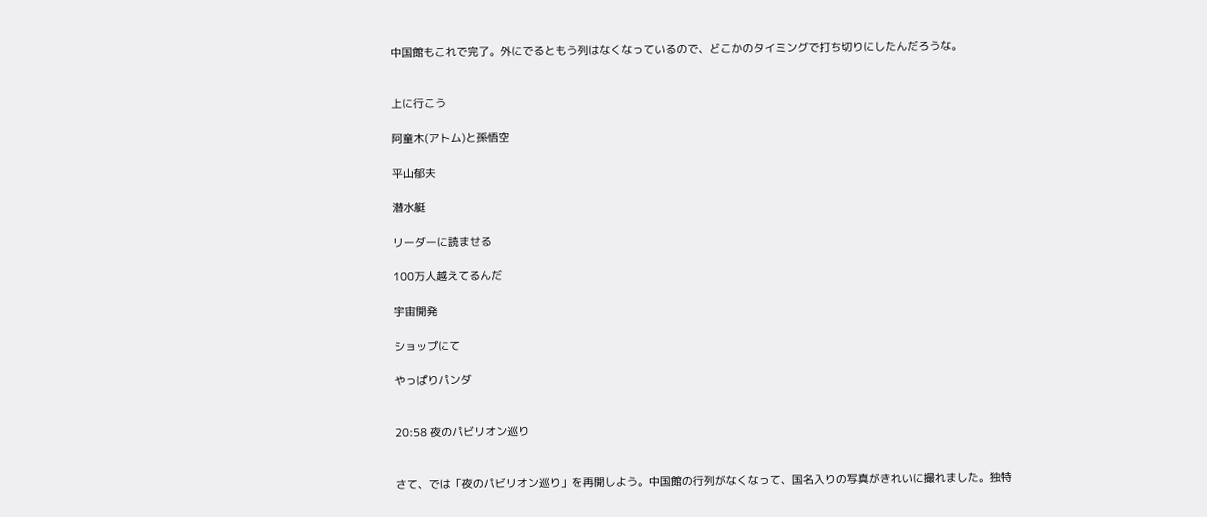中国館もこれで完了。外にでるともう列はなくなっているので、どこかのタイミングで打ち切りにしたんだろうな。


上に行こう

阿童木(アトム)と孫悟空

平山郁夫

潜水艇

リーダーに読ませる

100万人越えてるんだ

宇宙開発

ショップにて

やっぱりパンダ


20:58 夜のパビリオン巡り


さて、では「夜のパビリオン巡り」を再開しよう。中国館の行列がなくなって、国名入りの写真がきれいに撮れました。独特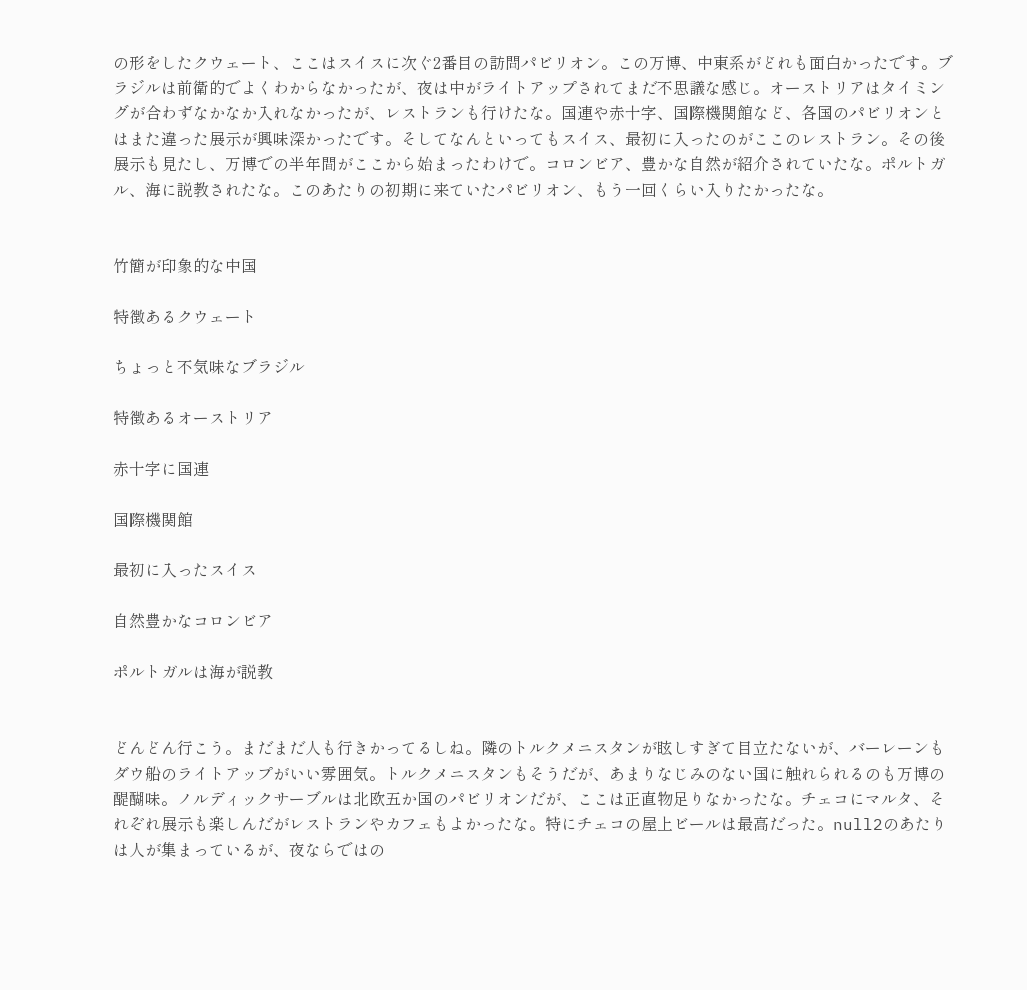の形をしたクウェート、ここはスイスに次ぐ2番目の訪問パビリオン。この万博、中東系がどれも面白かったです。ブラジルは前衛的でよくわからなかったが、夜は中がライトアップされてまだ不思議な感じ。オーストリアはタイミングが合わずなかなか入れなかったが、レストランも行けたな。国連や赤十字、国際機関館など、各国のパビリオンとはまた違った展示が興味深かったです。そしてなんといってもスイス、最初に入ったのがここのレストラン。その後展示も見たし、万博での半年間がここから始まったわけで。コロンビア、豊かな自然が紹介されていたな。ポルトガル、海に説教されたな。このあたりの初期に来ていたパビリオン、もう一回くらい入りたかったな。


竹簡が印象的な中国

特徴あるクウェート

ちょっと不気味なブラジル

特徴あるオーストリア

赤十字に国連

国際機関館

最初に入ったスイス

自然豊かなコロンビア

ポルトガルは海が説教


どんどん行こう。まだまだ人も行きかってるしね。隣のトルクメニスタンが眩しすぎて目立たないが、バーレーンもダウ船のライトアップがいい雰囲気。トルクメニスタンもそうだが、あまりなじみのない国に触れられるのも万博の醍醐味。ノルディックサーブルは北欧五か国のパビリオンだが、ここは正直物足りなかったな。チェコにマルタ、それぞれ展示も楽しんだがレストランやカフェもよかったな。特にチェコの屋上ビールは最高だった。null2のあたりは人が集まっているが、夜ならではの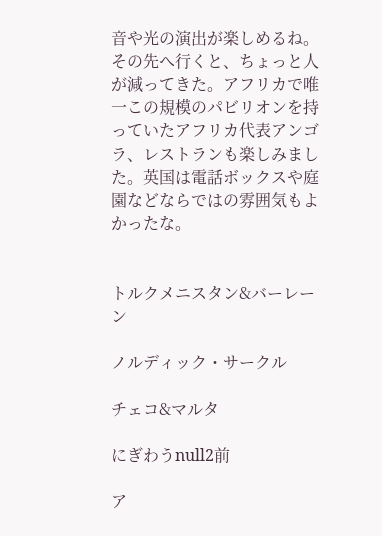音や光の演出が楽しめるね。その先へ行くと、ちょっと人が減ってきた。アフリカで唯一この規模のパビリオンを持っていたアフリカ代表アンゴラ、レストランも楽しみました。英国は電話ボックスや庭園などならではの雰囲気もよかったな。


トルクメニスタン&バーレーン

ノルディック・サークル

チェコ&マルタ

にぎわうnull2前

ア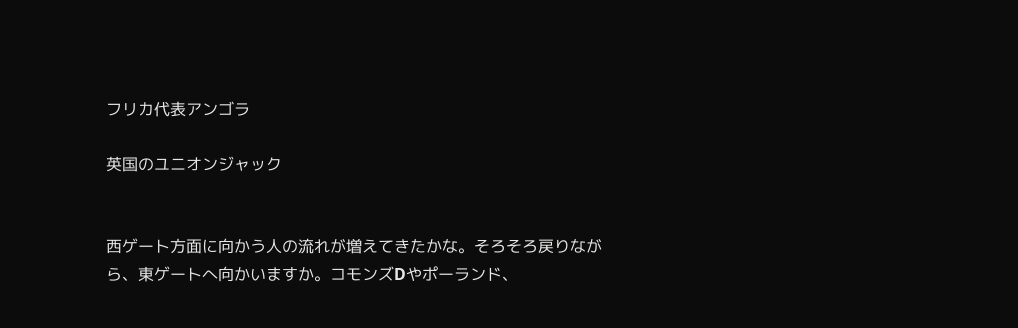フリカ代表アンゴラ

英国のユニオンジャック


西ゲート方面に向かう人の流れが増えてきたかな。そろそろ戻りながら、東ゲートへ向かいますか。コモンズDやポーランド、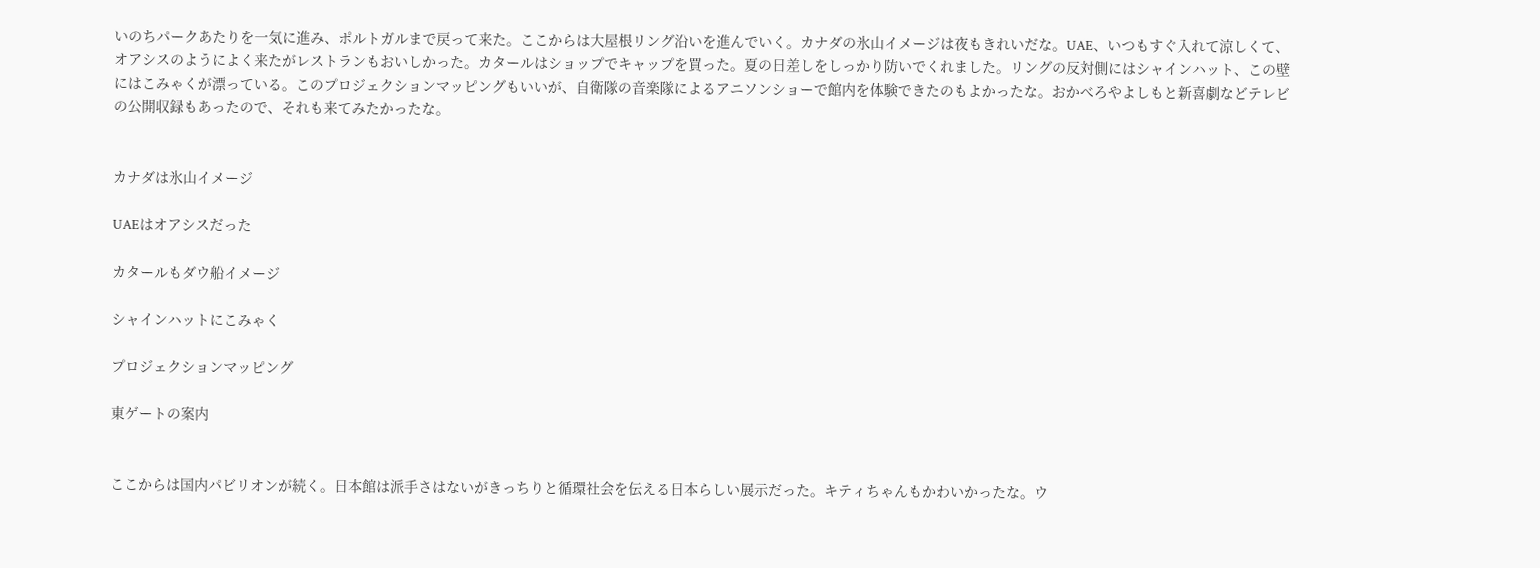いのちパークあたりを一気に進み、ポルトガルまで戻って来た。ここからは大屋根リング沿いを進んでいく。カナダの氷山イメージは夜もきれいだな。UAE、いつもすぐ入れて涼しくて、オアシスのようによく来たがレストランもおいしかった。カタールはショップでキャップを買った。夏の日差しをしっかり防いでくれました。リングの反対側にはシャインハット、この壁にはこみゃくが漂っている。このプロジェクションマッピングもいいが、自衛隊の音楽隊によるアニソンショーで館内を体験できたのもよかったな。おかべろやよしもと新喜劇などテレビの公開収録もあったので、それも来てみたかったな。


カナダは氷山イメージ

UAEはオアシスだった

カタールもダウ船イメージ

シャインハットにこみゃく

プロジェクションマッピング

東ゲートの案内


ここからは国内パビリオンが続く。日本館は派手さはないがきっちりと循環社会を伝える日本らしい展示だった。キティちゃんもかわいかったな。ウ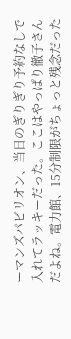ーマンズパビリオン、当日のぎりぎり予約なしで入れてラッキーだった。ここはやっぱり徹子さんだよね。電力館、15分制限がちょっと残念だった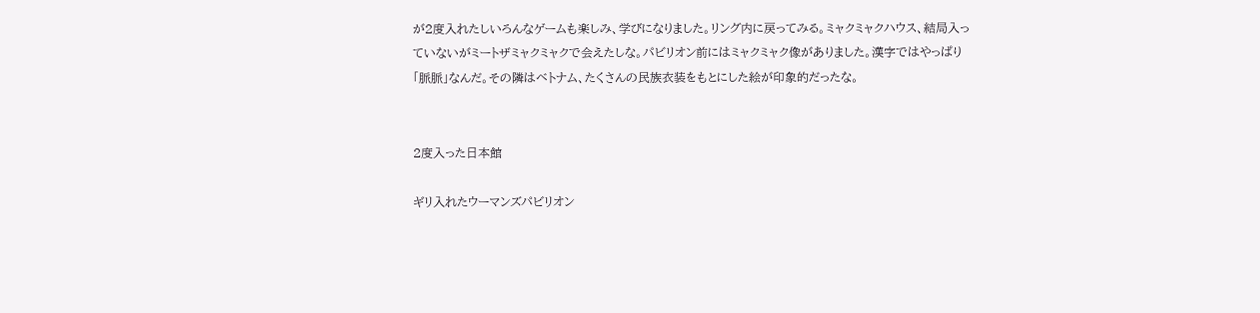が2度入れたしいろんなゲームも楽しみ、学びになりました。リング内に戻ってみる。ミャクミャクハウス、結局入っていないがミートザミャクミャクで会えたしな。パビリオン前にはミャクミャク像がありました。漢字ではやっぱり「脈脈」なんだ。その隣はベトナム、たくさんの民族衣装をもとにした絵が印象的だったな。


2度入った日本館

ギリ入れたウーマンズパビリオン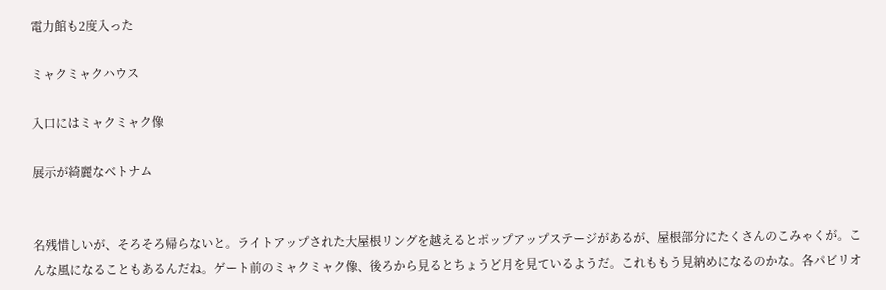電力館も2度入った

ミャクミャクハウス

入口にはミャクミャク像

展示が綺麗なベトナム


名残惜しいが、そろそろ帰らないと。ライトアップされた大屋根リングを越えるとポップアップステージがあるが、屋根部分にたくさんのこみゃくが。こんな風になることもあるんだね。ゲート前のミャクミャク像、後ろから見るとちょうど月を見ているようだ。これももう見納めになるのかな。各パビリオ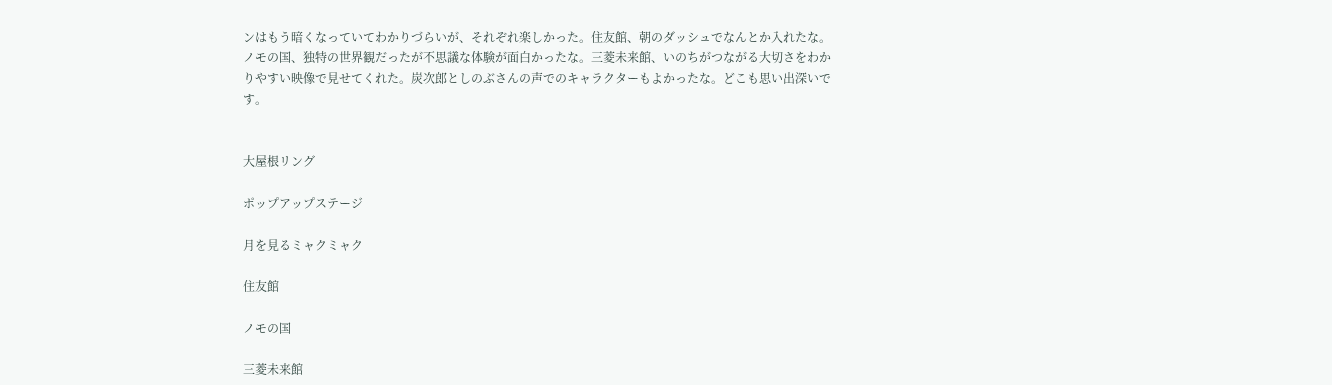ンはもう暗くなっていてわかりづらいが、それぞれ楽しかった。住友館、朝のダッシュでなんとか入れたな。ノモの国、独特の世界観だったが不思議な体験が面白かったな。三菱未来館、いのちがつながる大切さをわかりやすい映像で見せてくれた。炭次郎としのぶさんの声でのキャラクターもよかったな。どこも思い出深いです。


大屋根リング

ポップアップステージ

月を見るミャクミャク

住友館

ノモの国

三菱未来館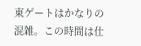東ゲートはかなりの混雑。この時間は仕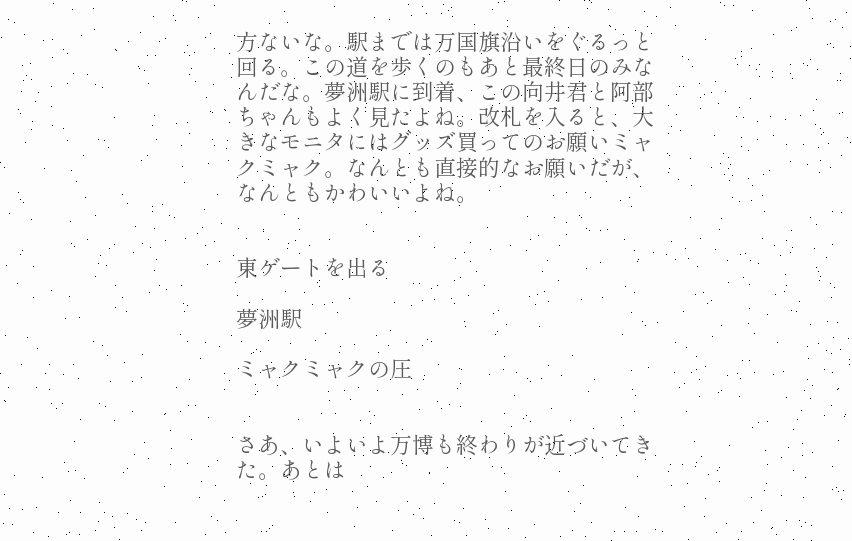方ないな。駅までは万国旗沿いをぐるっと回る。この道を歩くのもあと最終日のみなんだな。夢洲駅に到着、この向井君と阿部ちゃんもよく見たよね。改札を入ると、大きなモニタにはグッズ買ってのお願いミャクミャク。なんとも直接的なお願いだが、なんともかわいいよね。


東ゲートを出る

夢洲駅

ミャクミャクの圧


さあ、いよいよ万博も終わりが近づいてきた。あとは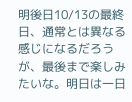明後日10/13の最終日、通常とは異なる感じになるだろうが、最後まで楽しみたいな。明日は一日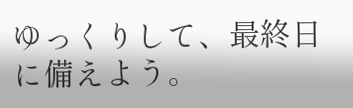ゆっくりして、最終日に備えよう。